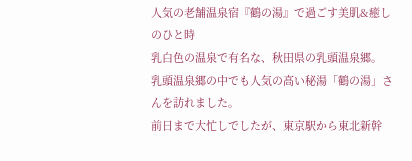人気の老舗温泉宿『鶴の湯』で過ごす美肌&癒しのひと時
乳白色の温泉で有名な、秋田県の乳頭温泉郷。
乳頭温泉郷の中でも人気の高い秘湯「鶴の湯」さんを訪れました。
前日まで大忙しでしたが、東京駅から東北新幹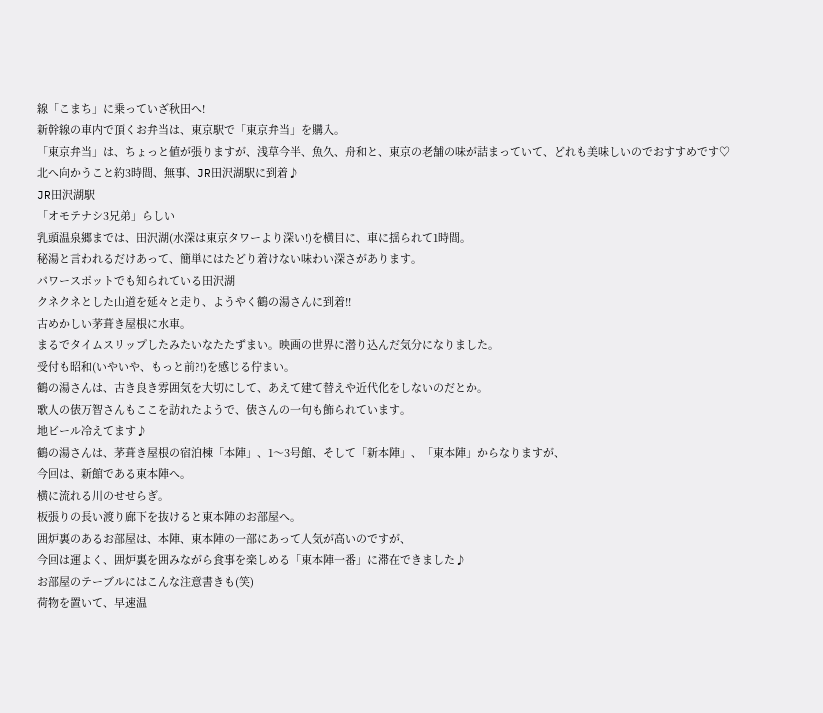線「こまち」に乗っていざ秋田へ!
新幹線の車内で頂くお弁当は、東京駅で「東京弁当」を購入。
「東京弁当」は、ちょっと値が張りますが、浅草今半、魚久、舟和と、東京の老舗の味が詰まっていて、どれも美味しいのでおすすめです♡
北へ向かうこと約3時間、無事、JR田沢湖駅に到着♪
JR田沢湖駅
「オモテナシ3兄弟」らしい
乳頭温泉郷までは、田沢湖(水深は東京タワーより深い!)を横目に、車に揺られて1時間。
秘湯と言われるだけあって、簡単にはたどり着けない味わい深さがあります。
パワースポットでも知られている田沢湖
クネクネとした山道を延々と走り、ようやく鶴の湯さんに到着!!
古めかしい茅葺き屋根に水車。
まるでタイムスリップしたみたいなたたずまい。映画の世界に潜り込んだ気分になりました。
受付も昭和(いやいや、もっと前?!)を感じる佇まい。
鶴の湯さんは、古き良き雰囲気を大切にして、あえて建て替えや近代化をしないのだとか。
歌人の俵万智さんもここを訪れたようで、俵さんの一句も飾られています。
地ビール冷えてます♪
鶴の湯さんは、茅葺き屋根の宿泊棟「本陣」、1〜3号館、そして「新本陣」、「東本陣」からなりますが、
今回は、新館である東本陣へ。
横に流れる川のせせらぎ。
板張りの長い渡り廊下を抜けると東本陣のお部屋へ。
囲炉裏のあるお部屋は、本陣、東本陣の一部にあって人気が高いのですが、
今回は運よく、囲炉裏を囲みながら食事を楽しめる「東本陣一番」に滞在できました♪
お部屋のテーブルにはこんな注意書きも(笑)
荷物を置いて、早速温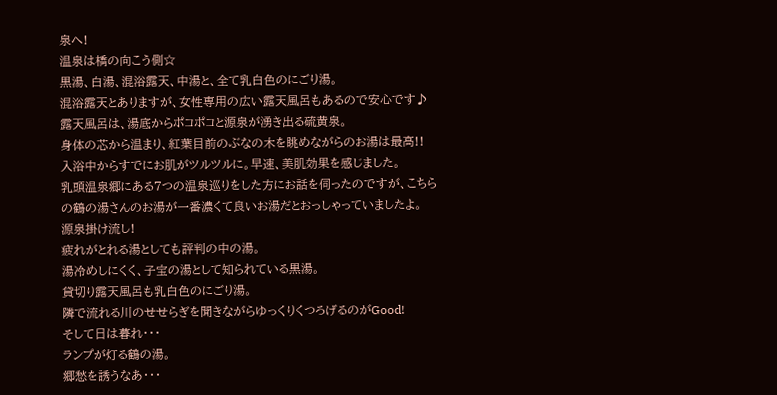泉へ!
温泉は橋の向こう側☆
黒湯、白湯、混浴露天、中湯と、全て乳白色のにごり湯。
混浴露天とありますが、女性専用の広い露天風呂もあるので安心です♪
露天風呂は、湯底からポコポコと源泉が湧き出る硫黄泉。
身体の芯から温まり、紅葉目前のぶなの木を眺めながらのお湯は最高!!
入浴中からすでにお肌がツルツルに。早速、美肌効果を感じました。
乳頭温泉郷にある7つの温泉巡りをした方にお話を伺ったのですが、こちらの鶴の湯さんのお湯が一番濃くて良いお湯だとおっしゃっていましたよ。
源泉掛け流し!
疲れがとれる湯としても評判の中の湯。
湯冷めしにくく、子宝の湯として知られている黒湯。
貸切り露天風呂も乳白色のにごり湯。
隣で流れる川のせせらぎを聞きながらゆっくりくつろげるのがGood!
そして日は暮れ・・・
ランプが灯る鶴の湯。
郷愁を誘うなあ・・・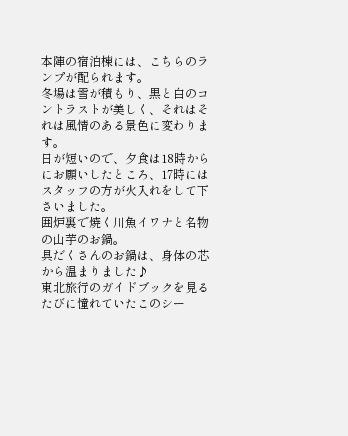本陣の宿泊棟には、こちらのランプが配られます。
冬場は雪が積もり、黒と白のコントラストが美しく、それはそれは風情のある景色に変わります。
日が短いので、夕食は18時からにお願いしたところ、17時にはスタッフの方が火入れをして下さいました。
囲炉裏で焼く川魚イワナと名物の山芋のお鍋。
具だくさんのお鍋は、身体の芯から温まりました♪
東北旅行のガイドブックを見るたびに憧れていたこのシー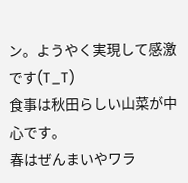ン。ようやく実現して感激です(T_T)
食事は秋田らしい山菜が中心です。
春はぜんまいやワラ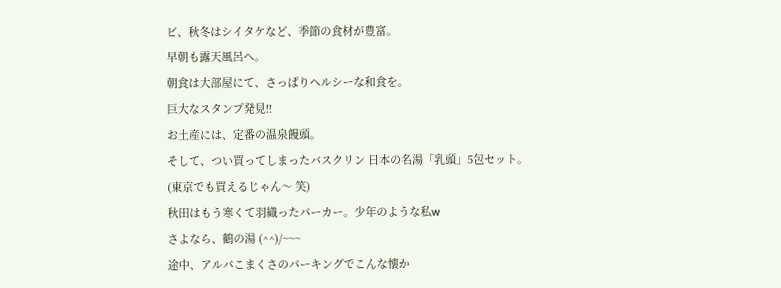ビ、秋冬はシイタケなど、季節の食材が豊富。
早朝も露天風呂へ。
朝食は大部屋にて、さっぱりヘルシーな和食を。
巨大なスタンプ発見!!
お土産には、定番の温泉饅頭。
そして、つい買ってしまったバスクリン 日本の名湯「乳頭」5包セット。
(東京でも買えるじゃん〜 笑)
秋田はもう寒くて羽織ったパーカー。少年のような私w
さよなら、鶴の湯 (^^)/~~~
途中、アルパこまくさのパーキングでこんな懐か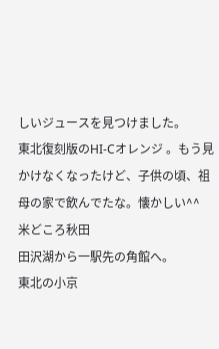しいジュースを見つけました。
東北復刻版のHI-Cオレンジ 。もう見かけなくなったけど、子供の頃、祖母の家で飲んでたな。懐かしい^^
米どころ秋田
田沢湖から一駅先の角館へ。
東北の小京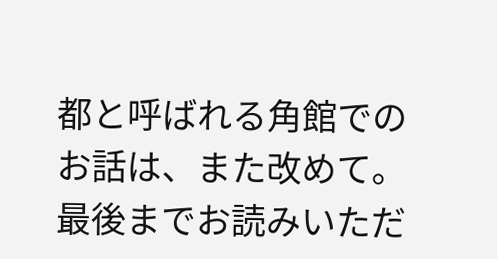都と呼ばれる角館でのお話は、また改めて。
最後までお読みいただ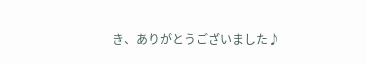き、ありがとうございました♪